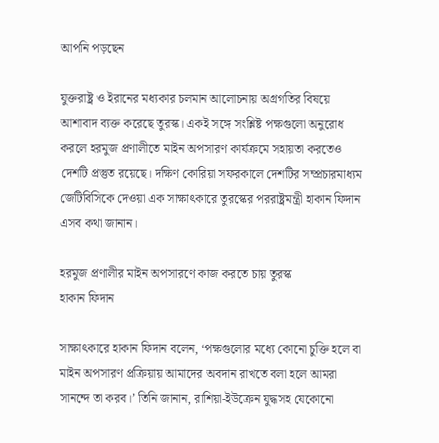আপনি পড়ছেন

যুক্তরাষ্ট্র ও ইরানের মধ্যকার চলমান আলোচনায় অগ্রগতির বিষয়ে আশাবাদ ব্যক্ত করেছে তুরস্ক। একই সঙ্গে সংশ্লিষ্ট পক্ষগুলো অনুরোধ করলে হরমুজ প্রণালীতে মাইন অপসারণ কার্যক্রমে সহায়তা করতেও দেশটি প্রস্তুত রয়েছে। দক্ষিণ কোরিয়া সফরকালে দেশটির সম্প্রচারমাধ্যম জেটিবিসিকে দেওয়া এক সাক্ষাৎকারে তুরস্কের পররাষ্ট্রমন্ত্রী হাকান ফিদান এসব কথা জানান।

হরমুজ প্রণালীর মাইন অপসারণে কাজ করতে চায় তুরস্ক
হাকান ফিদান

সাক্ষাৎকারে হাকান ফিদান বলেন, ‘পক্ষগুলোর মধ্যে কোনো চুক্তি হলে বা মাইন অপসারণ প্রক্রিয়ায় আমাদের অবদান রাখতে বলা হলে আমরা সানন্দে তা করব।’ তিনি জানান, রাশিয়া-ইউক্রেন যুদ্ধসহ যেকোনো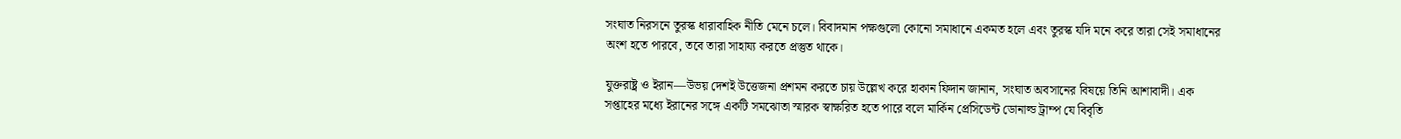সংঘাত নিরসনে তুরস্ক ধারাবাহিক নীতি মেনে চলে। বিবাদমান পক্ষগুলো কোনো সমাধানে একমত হলে এবং তুরস্ক যদি মনে করে তারা সেই সমাধানের অংশ হতে পারবে, তবে তারা সাহায্য করতে প্রস্তুত থাকে।

যুক্তরাষ্ট্র ও ইরান—উভয় দেশই উত্তেজনা প্রশমন করতে চায় উল্লেখ করে হাকান ফিদান জানান, সংঘাত অবসানের বিষয়ে তিনি আশাবাদী। এক সপ্তাহের মধ্যে ইরানের সঙ্গে একটি সমঝোতা স্মারক স্বাক্ষরিত হতে পারে বলে মার্কিন প্রেসিডেন্ট ডোনাল্ড ট্রাম্প যে বিবৃতি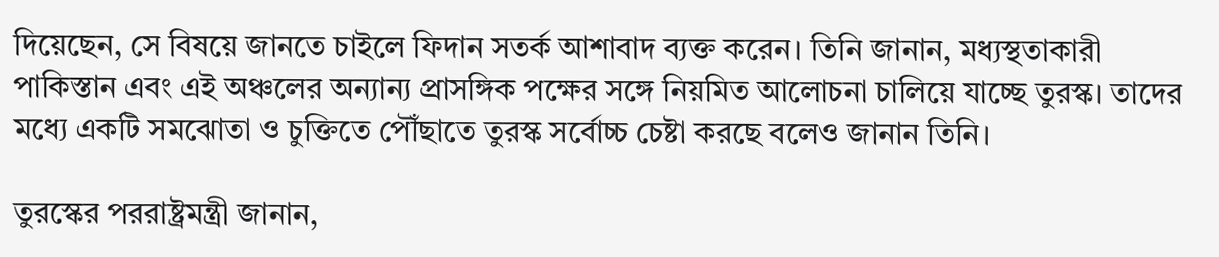দিয়েছেন, সে বিষয়ে জানতে চাইলে ফিদান সতর্ক আশাবাদ ব্যক্ত করেন। তিনি জানান, মধ্যস্থতাকারী পাকিস্তান এবং এই অঞ্চলের অন্যান্য প্রাসঙ্গিক পক্ষের সঙ্গে নিয়মিত আলোচনা চালিয়ে যাচ্ছে তুরস্ক। তাদের মধ্যে একটি সমঝোতা ও চুক্তিতে পৌঁছাতে তুরস্ক সর্বোচ্চ চেষ্টা করছে বলেও জানান তিনি।

তুরস্কের পররাষ্ট্রমন্ত্রী জানান,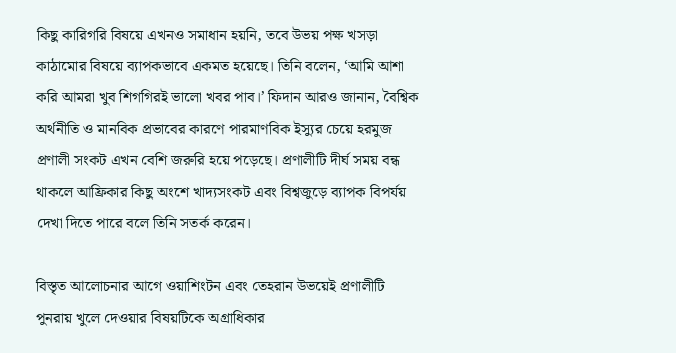কিছু কারিগরি বিষয়ে এখনও সমাধান হয়নি, তবে উভয় পক্ষ খসড়া কাঠামোর বিষয়ে ব্যাপকভাবে একমত হয়েছে। তিনি বলেন, ‘আমি আশা করি আমরা খুব শিগগিরই ভালো খবর পাব।’ ফিদান আরও জানান, বৈশ্বিক অর্থনীতি ও মানবিক প্রভাবের কারণে পারমাণবিক ইস্যুর চেয়ে হরমুজ প্রণালী সংকট এখন বেশি জরুরি হয়ে পড়েছে। প্রণালীটি দীর্ঘ সময় বন্ধ থাকলে আফ্রিকার কিছু অংশে খাদ্যসংকট এবং বিশ্বজুড়ে ব্যাপক বিপর্যয় দেখা দিতে পারে বলে তিনি সতর্ক করেন।

বিস্তৃত আলোচনার আগে ওয়াশিংটন এবং তেহরান উভয়েই প্রণালীটি পুনরায় খুলে দেওয়ার বিষয়টিকে অগ্রাধিকার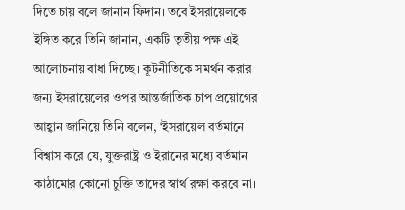দিতে চায় বলে জানান ফিদান। তবে ইসরায়েলকে ইঙ্গিত করে তিনি জানান, একটি তৃতীয় পক্ষ এই আলোচনায় বাধা দিচ্ছে। কূটনীতিকে সমর্থন করার জন্য ইসরায়েলের ওপর আন্তর্জাতিক চাপ প্রয়োগের আহ্বান জানিয়ে তিনি বলেন, ‘ইসরায়েল বর্তমানে বিশ্বাস করে যে, যুক্তরাষ্ট্র ও ইরানের মধ্যে বর্তমান কাঠামোর কোনো চুক্তি তাদের স্বার্থ রক্ষা করবে না।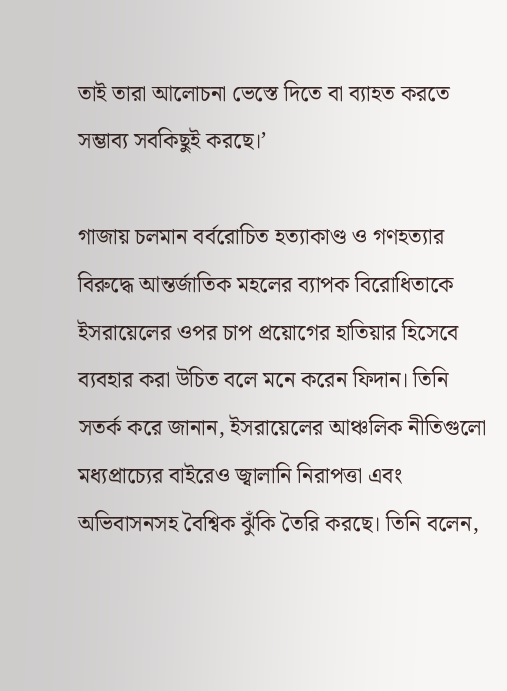তাই তারা আলোচনা ভেস্তে দিতে বা ব্যাহত করতে সম্ভাব্য সবকিছুই করছে।’

গাজায় চলমান বর্বরোচিত হত্যাকাণ্ড ও গণহত্যার বিরুদ্ধে আন্তর্জাতিক মহলের ব্যাপক বিরোধিতাকে ইসরায়েলের ওপর চাপ প্রয়োগের হাতিয়ার হিসেবে ব্যবহার করা উচিত বলে মনে করেন ফিদান। তিনি সতর্ক করে জানান, ইসরায়েলের আঞ্চলিক নীতিগুলো মধ্যপ্রাচ্যের বাইরেও জ্বালানি নিরাপত্তা এবং অভিবাসনসহ বৈশ্বিক ঝুঁকি তৈরি করছে। তিনি বলেন,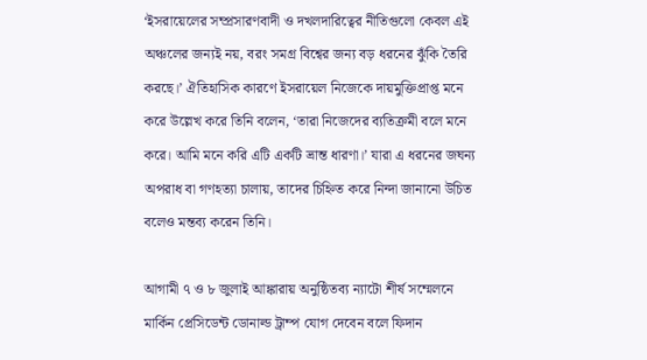‘ইসরায়েলের সম্প্রসারণবাদী ও দখলদারিত্বের নীতিগুলো কেবল এই অঞ্চলের জন্যই নয়, বরং সমগ্র বিশ্বের জন্য বড় ধরনের ঝুঁকি তৈরি করছে।’ ঐতিহাসিক কারণে ইসরায়েল নিজেকে দায়মুক্তিপ্রাপ্ত মনে করে উল্লেখ করে তিনি বলেন, ‘তারা নিজেদের ব্যতিক্রমী বলে মনে করে। আমি মনে করি এটি একটি ভ্রান্ত ধারণা।’ যারা এ ধরনের জঘন্য অপরাধ বা গণহত্যা চালায়, তাদের চিহ্নিত করে নিন্দা জানানো উচিত বলেও মন্তব্য করেন তিনি।

আগামী ৭ ও ৮ জুলাই আঙ্কারায় অনুষ্ঠিতব্য ন্যাটো শীর্ষ সম্মেলনে মার্কিন প্রেসিডেন্ট ডোনাল্ড ট্রাম্প যোগ দেবেন বলে ফিদান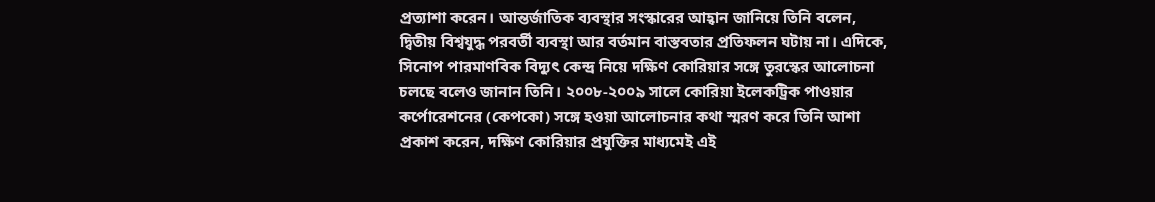প্রত্যাশা করেন। আন্তর্জাতিক ব্যবস্থার সংস্কারের আহ্বান জানিয়ে তিনি বলেন, দ্বিতীয় বিশ্বযুদ্ধ পরবর্তী ব্যবস্থা আর বর্তমান বাস্তবতার প্রতিফলন ঘটায় না। এদিকে, সিনোপ পারমাণবিক বিদ্যুৎ কেন্দ্র নিয়ে দক্ষিণ কোরিয়ার সঙ্গে তুরস্কের আলোচনা চলছে বলেও জানান তিনি। ২০০৮-২০০৯ সালে কোরিয়া ইলেকট্রিক পাওয়ার কর্পোরেশনের (কেপকো) সঙ্গে হওয়া আলোচনার কথা স্মরণ করে তিনি আশা প্রকাশ করেন, দক্ষিণ কোরিয়ার প্রযুক্তির মাধ্যমেই এই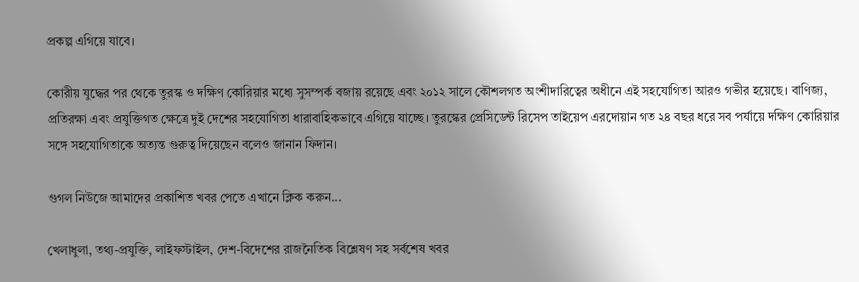প্রকল্প এগিয়ে যাবে।

কোরীয় যুদ্ধের পর থেকে তুরস্ক ও দক্ষিণ কোরিয়ার মধ্যে সুসম্পর্ক বজায় রয়েছে এবং ২০১২ সালে কৌশলগত অংশীদারিত্বের অধীনে এই সহযোগিতা আরও গভীর হয়েছে। বাণিজ্য, প্রতিরক্ষা এবং প্রযুক্তিগত ক্ষেত্রে দুই দেশের সহযোগিতা ধারাবাহিকভাবে এগিয়ে যাচ্ছে। তুরস্কের প্রেসিডেন্ট রিসেপ তাইয়েপ এরদোয়ান গত ২৪ বছর ধরে সব পর্যায়ে দক্ষিণ কোরিয়ার সঙ্গে সহযোগিতাকে অত্যন্ত গুরুত্ব দিয়েছেন বলেও জানান ফিদান।

গুগল নিউজে আমাদের প্রকাশিত খবর পেতে এখানে ক্লিক করুন...

খেলাধুলা, তথ্য-প্রযুক্তি, লাইফস্টাইল, দেশ-বিদেশের রাজনৈতিক বিশ্লেষণ সহ সর্বশেষ খবর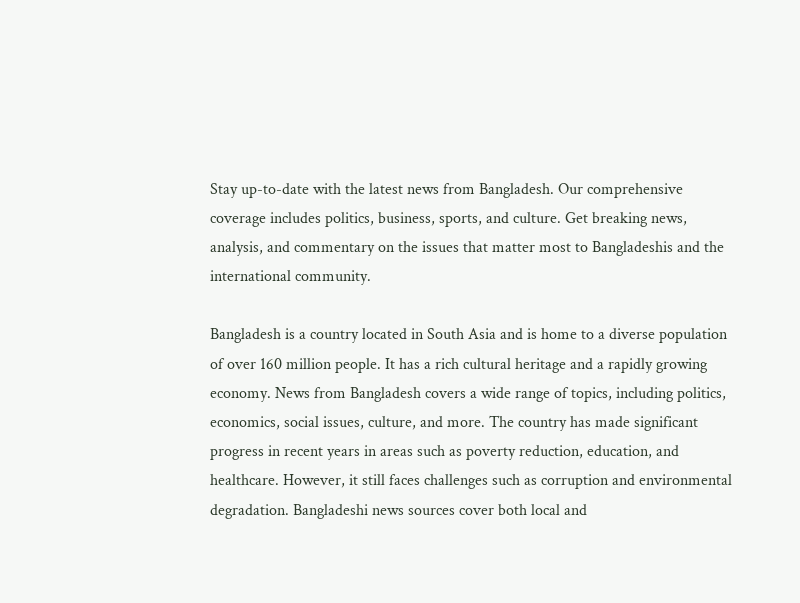Stay up-to-date with the latest news from Bangladesh. Our comprehensive coverage includes politics, business, sports, and culture. Get breaking news, analysis, and commentary on the issues that matter most to Bangladeshis and the international community.

Bangladesh is a country located in South Asia and is home to a diverse population of over 160 million people. It has a rich cultural heritage and a rapidly growing economy. News from Bangladesh covers a wide range of topics, including politics, economics, social issues, culture, and more. The country has made significant progress in recent years in areas such as poverty reduction, education, and healthcare. However, it still faces challenges such as corruption and environmental degradation. Bangladeshi news sources cover both local and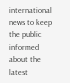international news to keep the public informed about the latest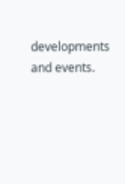developments and events.